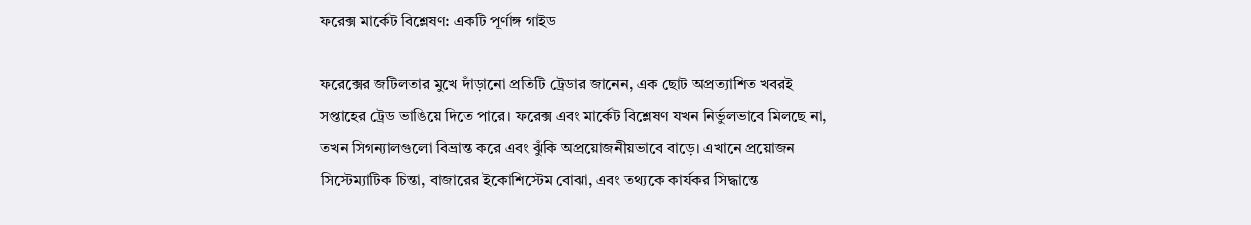ফরেক্স মার্কেট বিশ্লেষণ: একটি পূর্ণাঙ্গ গাইড

ফরেক্সের জটিলতার মুখে দাঁড়ানো প্রতিটি ট্রেডার জানেন, এক ছোট অপ্রত্যাশিত খবরই সপ্তাহের ট্রেড ভাঙিয়ে দিতে পারে। ফরেক্স এবং মার্কেট বিশ্লেষণ যখন নির্ভুলভাবে মিলছে না, তখন সিগন্যালগুলো বিভ্রান্ত করে এবং ঝুঁকি অপ্রয়োজনীয়ভাবে বাড়ে। এখানে প্রয়োজন সিস্টেম্যাটিক চিন্তা, বাজারের ইকোশিস্টেম বোঝা, এবং তথ্যকে কার্যকর সিদ্ধান্তে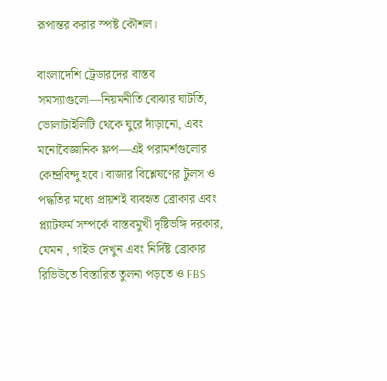রূপান্তর করার স্পষ্ট কৌশল।

বাংলাদেশি ট্রেডারদের বাস্তব সমস্যাগুলো—নিয়মনীতি বোঝার ঘাটতি, ভোলাটাইলিটি থেকে ঘুরে দাঁড়ানো, এবং মনোবৈজ্ঞানিক ফ্লপ—এই পরামর্শগুলোর কেন্দ্রবিন্দু হবে। বাজার বিশ্লেষণের টুলস ও পদ্ধতির মধ্যে প্রায়শই ব্যবহৃত ব্রোকার এবং প্ল্যাটফর্ম সম্পর্কে বাস্তবমুখী দৃষ্টিভঙ্গি দরকার, যেমন , গাইড দেখুন এবং নির্দিষ্ট ব্রোকার রিভিউতে বিস্তারিত তুলনা পড়তে ও FBS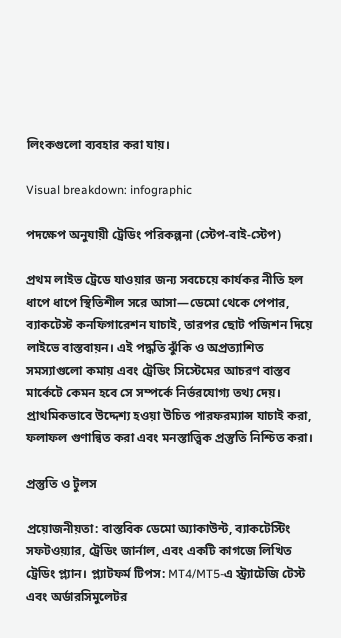লিংকগুলো ব্যবহার করা যায়।

Visual breakdown: infographic

পদক্ষেপ অনুযায়ী ট্রেডিং পরিকল্পনা (স্টেপ-বাই-স্টেপ)

প্রথম লাইভ ট্রেডে যাওয়ার জন্য সবচেয়ে কার্যকর নীতি হল ধাপে ধাপে স্থিতিশীল সরে আসা—ডেমো থেকে পেপার, ব্যাকটেস্ট কনফিগারেশন যাচাই, তারপর ছোট পজিশন দিয়ে লাইভে বাস্তবায়ন। এই পদ্ধতি ঝুঁকি ও অপ্রত্যাশিত সমস্যাগুলো কমায় এবং ট্রেডিং সিস্টেমের আচরণ বাস্তব মার্কেটে কেমন হবে সে সম্পর্কে নির্ভরযোগ্য তথ্য দেয়। প্রাথমিকভাবে উদ্দেশ্য হওয়া উচিত পারফরম্যান্স যাচাই করা, ফলাফল গুণান্বিত করা এবং মনস্তাত্ত্বিক প্রস্তুতি নিশ্চিত করা।

প্রস্তুতি ও টুলস

প্রয়োজনীয়তা: বাস্তবিক ডেমো অ্যাকাউন্ট, ব্যাকটেস্টিং সফটওয়্যার, ট্রেডিং জার্নাল, এবং একটি কাগজে লিখিত ট্রেডিং প্ল্যান। প্ল্যাটফর্ম টিপস: MT4/MT5-এ স্ট্র্যাটেজি টেস্ট এবং অর্ডারসিমুলেটর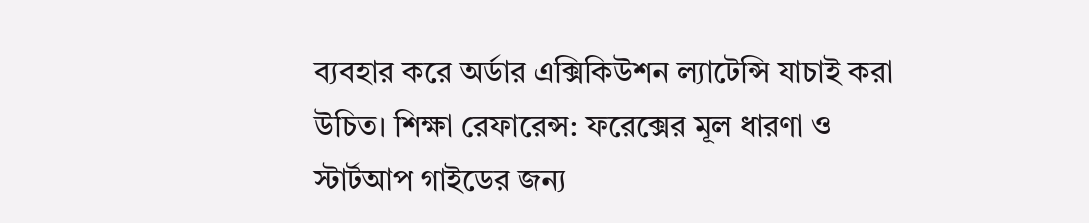ব্যবহার করে অর্ডার এক্সিকিউশন ল্যাটেন্সি যাচাই করা উচিত। শিক্ষা রেফারেন্স: ফরেক্সের মূল ধারণা ও স্টার্টআপ গাইডের জন্য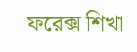ফরেক্স শিখা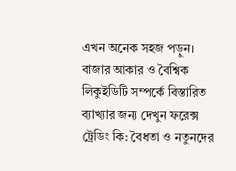এখন অনেক সহজ পড়ুন। বাজার আকার ও বৈশ্বিক লিকুইডিটি সম্পর্কে বিস্তারিত ব্যাখ্যার জন্য দেখুন ফরেক্স ট্রেডিং কি: বৈধতা ও নতুনদের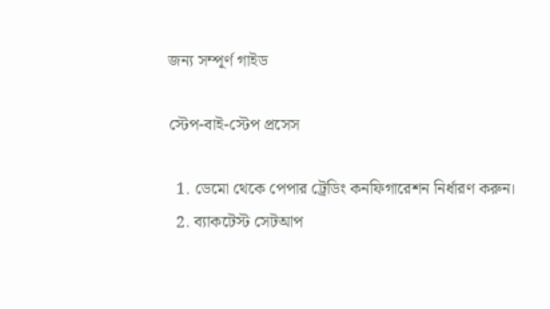জন্য সম্পূর্ণ গাইড

স্টেপ-বাই-স্টেপ প্রসেস

  1. ডেমো থেকে পেপার ট্রেডিং কনফিগারেশন নির্ধারণ করুন।
  2. ব্যাকটেস্ট সেটআপ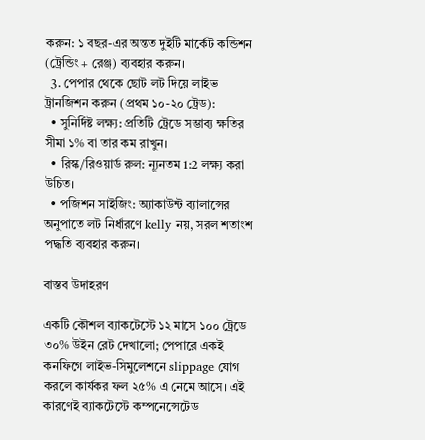করুন: ১ বছর-এর অন্তত দুইটি মার্কেট কন্ডিশন (ট্রেন্ডিং + রেঞ্জ) ব্যবহার করুন।
  3. পেপার থেকে ছোট লট দিয়ে লাইভ ট্রানজিশন করুন (প্রথম ১০-২০ ট্রেড):
  • সুনির্দিষ্ট লক্ষ্য: প্রতিটি ট্রেডে সম্ভাব্য ক্ষতির সীমা ১% বা তার কম রাখুন।
  • রিস্ক/রিওয়ার্ড রুল: ন্যূনতম 1:2 লক্ষ্য করা উচিত।
  • পজিশন সাইজিং: অ্যাকাউন্ট ব্যালান্সের অনুপাতে লট নির্ধারণে kelly নয়, সরল শতাংশ পদ্ধতি ব্যবহার করুন।

বাস্তব উদাহরণ

একটি কৌশল ব্যাকটেস্টে ১২ মাসে ১০০ ট্রেডে ৩০% উইন রেট দেখালো; পেপারে একই কনফিগে লাইভ-সিমুলেশনে slippage যোগ করলে কার্যকর ফল ২৫% এ নেমে আসে। এই কারণেই ব্যাকটেস্টে কম্পনেন্সেটেড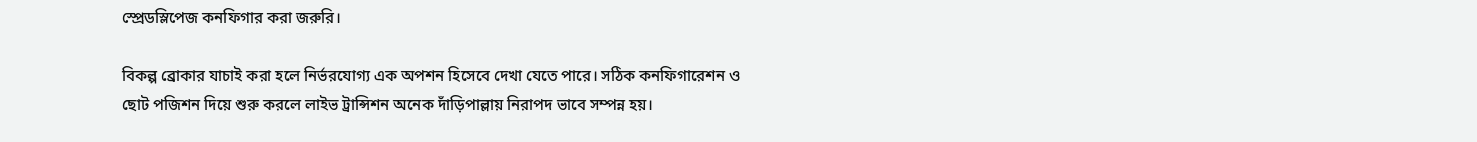স্প্রেডস্লিপেজ কনফিগার করা জরুরি।

বিকল্প ব্রোকার যাচাই করা হলে নির্ভরযোগ্য এক অপশন হিসেবে দেখা যেতে পারে। সঠিক কনফিগারেশন ও ছোট পজিশন দিয়ে শুরু করলে লাইভ ট্রান্সিশন অনেক দাঁড়িপাল্লায় নিরাপদ ভাবে সম্পন্ন হয়।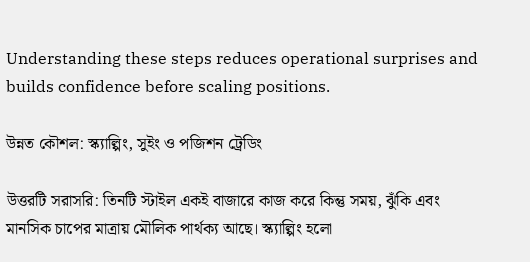Understanding these steps reduces operational surprises and builds confidence before scaling positions.

উন্নত কৌশল: স্ক্যাল্পিং, সুইং ও পজিশন ট্রেডিং

উত্তরটি সরাসরি: তিনটি স্টাইল একই বাজারে কাজ করে কিন্তু সময়, ঝুঁকি এবং মানসিক চাপের মাত্রায় মৌলিক পার্থক্য আছে। স্ক্যাল্পিং হলো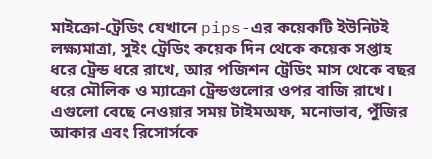মাইক্রো-ট্রেডিং যেখানে pips-এর কয়েকটি ইউনিটই লক্ষ্যমাত্রা, সুইং ট্রেডিং কয়েক দিন থেকে কয়েক সপ্তাহ ধরে ট্রেন্ড ধরে রাখে, আর পজিশন ট্রেডিং মাস থেকে বছর ধরে মৌলিক ও ম্যাক্রো ট্রেন্ডগুলোর ওপর বাজি রাখে। এগুলো বেছে নেওয়ার সময় টাইমঅফ, মনোভাব, পুঁজির আকার এবং রিসোর্সকে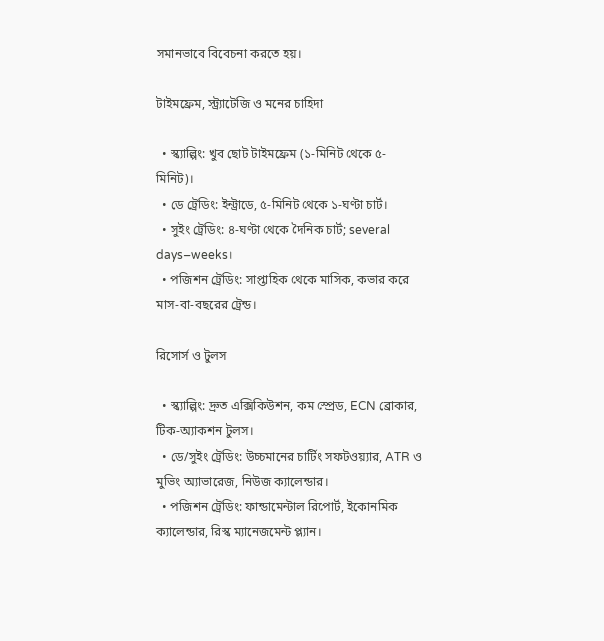সমানভাবে বিবেচনা করতে হয়।

টাইমফ্রেম, স্ট্র্যাটেজি ও মনের চাহিদা

  • স্ক্যাল্পিং: খুব ছোট টাইমফ্রেম (১-মিনিট থেকে ৫-মিনিট)।
  • ডে ট্রেডিং: ইন্ট্রাডে, ৫-মিনিট থেকে ১-ঘণ্টা চার্ট।
  • সুইং ট্রেডিং: ৪-ঘণ্টা থেকে দৈনিক চার্ট; several days–weeks।
  • পজিশন ট্রেডিং: সাপ্তাহিক থেকে মাসিক, কভার করে মাস-বা-বছরের ট্রেন্ড।

রিসোর্স ও টুলস

  • স্ক্যাল্পিং: দ্রুত এক্সিকিউশন, কম স্প্রেড, ECN ব্রোকার, টিক-অ্যাকশন টুলস।
  • ডে/সুইং ট্রেডিং: উচ্চমানের চার্টিং সফটওয়্যার, ATR ও মুভিং অ্যাভারেজ, নিউজ ক্যালেন্ডার।
  • পজিশন ট্রেডিং: ফান্ডামেন্টাল রিপোর্ট, ইকোনমিক ক্যালেন্ডার, রিস্ক ম্যানেজমেন্ট প্ল্যান।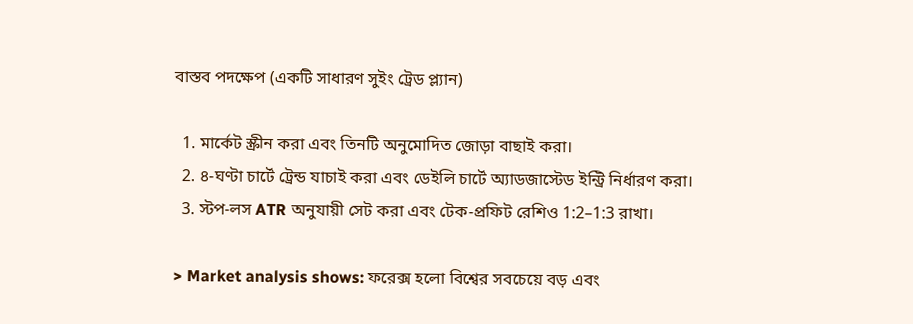বাস্তব পদক্ষেপ (একটি সাধারণ সুইং ট্রেড প্ল্যান)

  1. মার্কেট স্ক্রীন করা এবং তিনটি অনুমোদিত জোড়া বাছাই করা।
  2. ৪-ঘণ্টা চার্টে ট্রেন্ড যাচাই করা এবং ডেইলি চার্টে অ্যাডজাস্টেড ইন্ট্রি নির্ধারণ করা।
  3. স্টপ-লস ATR অনুযায়ী সেট করা এবং টেক-প্রফিট রেশিও 1:2–1:3 রাখা।

> Market analysis shows: ফরেক্স হলো বিশ্বের সবচেয়ে বড় এবং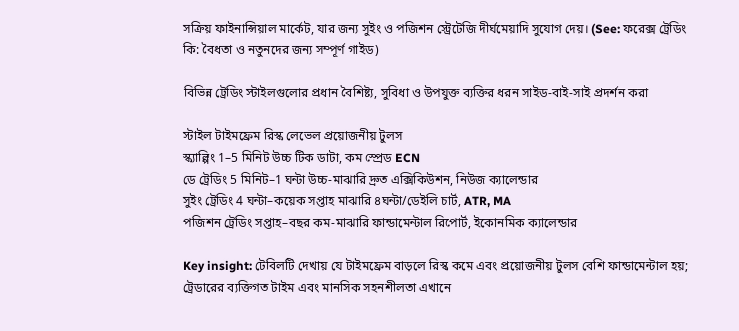সক্রিয় ফাইনান্সিয়াল মার্কেট, যার জন্য সুইং ও পজিশন স্ট্রেটেজি দীর্ঘমেয়াদি সুযোগ দেয়। (See: ফরেক্স ট্রেডিং কি: বৈধতা ও নতুনদের জন্য সম্পূর্ণ গাইড)

বিভিন্ন ট্রেডিং স্টাইলগুলোর প্রধান বৈশিষ্ট্য, সুবিধা ও উপযুক্ত ব্যক্তির ধরন সাইড-বাই-সাই প্রদর্শন করা

স্টাইল টাইমফ্রেম রিস্ক লেভেল প্রয়োজনীয় টুলস
স্ক্যাল্পিং 1–5 মিনিট উচ্চ টিক ডাটা, কম স্প্রেড ECN
ডে ট্রেডিং 5 মিনিট–1 ঘন্টা উচ্চ-মাঝারি দ্রুত এক্সিকিউশন, নিউজ ক্যালেন্ডার
সুইং ট্রেডিং 4 ঘন্টা–কয়েক সপ্তাহ মাঝারি ৪ঘন্টা/ডেইলি চার্ট, ATR, MA
পজিশন ট্রেডিং সপ্তাহ–বছর কম-মাঝারি ফান্ডামেন্টাল রিপোর্ট, ইকোনমিক ক্যালেন্ডার

Key insight: টেবিলটি দেখায় যে টাইমফ্রেম বাড়লে রিস্ক কমে এবং প্রয়োজনীয় টুলস বেশি ফান্ডামেন্টাল হয়; ট্রেডারের ব্যক্তিগত টাইম এবং মানসিক সহনশীলতা এখানে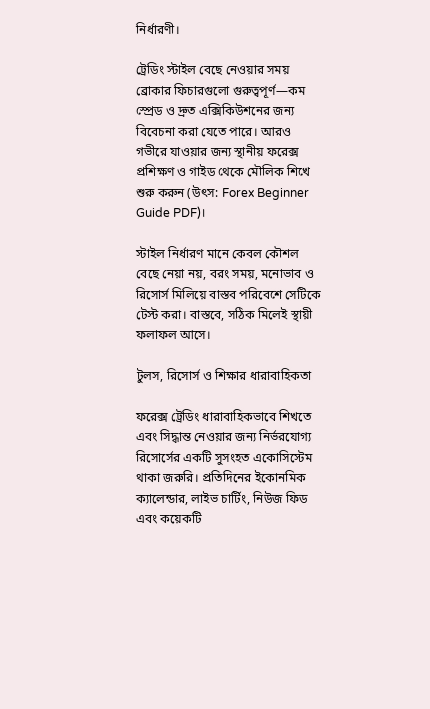নির্ধারণী।

ট্রেডিং স্টাইল বেছে নেওয়ার সময় ব্রোকার ফিচারগুলো গুরুত্বপূর্ণ—কম স্প্রেড ও দ্রুত এক্সিকিউশনের জন্য বিবেচনা করা যেতে পারে। আরও গভীরে যাওয়ার জন্য স্থানীয় ফরেক্স প্রশিক্ষণ ও গাইড থেকে মৌলিক শিখে শুরু করুন (উৎস: Forex Beginner Guide PDF)।

স্টাইল নির্ধারণ মানে কেবল কৌশল বেছে নেয়া নয়, বরং সময়, মনোভাব ও রিসোর্স মিলিয়ে বাস্তব পরিবেশে সেটিকে টেস্ট করা। বাস্তবে, সঠিক মিলেই স্থায়ী ফলাফল আসে।

টুলস, রিসোর্স ও শিক্ষার ধারাবাহিকতা

ফরেক্স ট্রেডিং ধারাবাহিকভাবে শিখতে এবং সিদ্ধান্ত নেওয়ার জন্য নির্ভরযোগ্য রিসোর্সের একটি সুসংহত একোসিস্টেম থাকা জরুরি। প্রতিদিনের ইকোনমিক ক্যালেন্ডার, লাইভ চার্টিং, নিউজ ফিড এবং কয়েকটি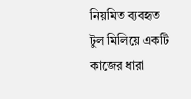নিয়মিত ব্যবহৃত টুল মিলিয়ে একটি কাজের ধারা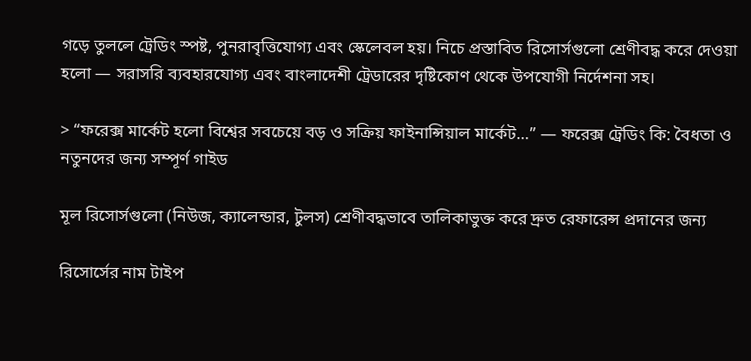গড়ে তুললে ট্রেডিং স্পষ্ট, পুনরাবৃত্তিযোগ্য এবং স্কেলেবল হয়। নিচে প্রস্তাবিত রিসোর্সগুলো শ্রেণীবদ্ধ করে দেওয়া হলো — সরাসরি ব্যবহারযোগ্য এবং বাংলাদেশী ট্রেডারের দৃষ্টিকোণ থেকে উপযোগী নির্দেশনা সহ।

> “ফরেক্স মার্কেট হলো বিশ্বের সবচেয়ে বড় ও সক্রিয় ফাইনান্সিয়াল মার্কেট…” — ফরেক্স ট্রেডিং কি: বৈধতা ও নতুনদের জন্য সম্পূর্ণ গাইড

মূল রিসোর্সগুলো (নিউজ, ক্যালেন্ডার, টুলস) শ্রেণীবদ্ধভাবে তালিকাভুক্ত করে দ্রুত রেফারেন্স প্রদানের জন্য

রিসোর্সের নাম টাইপ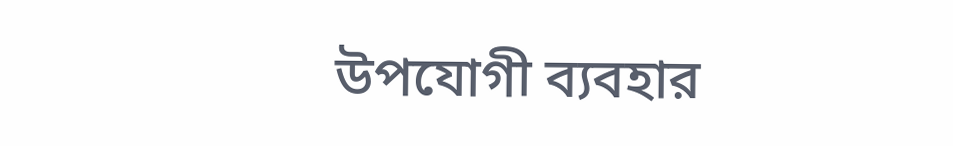উপযোগী ব্যবহার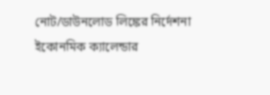নোট/ডাউনলোড লিঙ্কের নির্দেশনা
ইকোনমিক ক্যালেন্ডার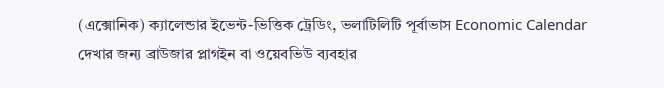(এক্সোনিক) ক্যালেন্ডার ইভেন্ট-ভিত্তিক ট্রেডিং, ভলাটিলিটি পূর্বাভাস Economic Calendar দেখার জন্য ব্রাউজার প্লাগইন বা ওয়েবভিউ ব্যবহার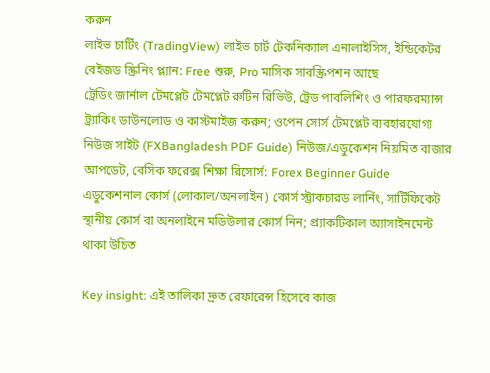করুন
লাইভ চার্টিং (TradingView) লাইভ চার্ট টেকনিক্যাল এনালাইসিস, ইন্ডিকেটর বেইজড স্ক্রিনিং প্ল্যান: Free শুরু, Pro মাসিক সাবস্ক্রিপশন আছে
ট্রেডিং জার্নাল টেমপ্লেট টেমপ্লেট রুটিন রিভিউ, ট্রেড পাবলিশিং ও পারফরম্যান্স ট্র্যাকিং ডাউনলোড ও কাস্টমাইজ করুন; ওপেন সোর্স টেমপ্লেট ব্যবহারযোগ্য
নিউজ সাইট (FXBangladesh PDF Guide) নিউজ/এডুকেশন নিয়মিত বাজার আপডেট, বেসিক ফরেক্স শিক্ষা রিসোর্স: Forex Beginner Guide
এডুকেশনাল কোর্স (লোকাল/অনলাইন) কোর্স স্ট্রাকচারড লার্নিং, সার্টিফিকেট স্থানীয় কোর্স বা অনলাইনে মডিউলার কোর্স নিন; প্র্যাকটিকাল অ্যাসাইনমেন্ট থাকা উচিত

Key insight: এই তালিকা দ্রুত রেফারেন্স হিসেবে কাজ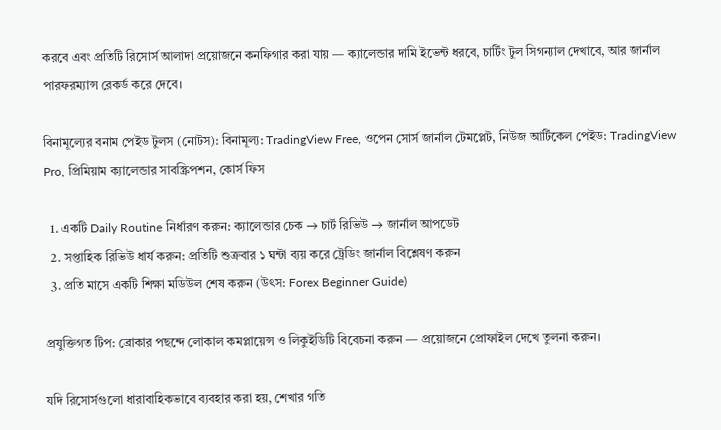করবে এবং প্রতিটি রিসোর্স আলাদা প্রয়োজনে কনফিগার করা যায় — ক্যালেন্ডার দামি ইভেন্ট ধরবে, চার্টিং টুল সিগন্যাল দেখাবে, আর জার্নাল পারফরম্যান্স রেকর্ড করে দেবে।

বিনামূল্যের বনাম পেইড টুলস (নোটস): বিনামূল্য: TradingView Free, ওপেন সোর্স জার্নাল টেমপ্লেট, নিউজ আর্টিকেল পেইড: TradingView Pro, প্রিমিয়াম ক্যালেন্ডার সাবস্ক্রিপশন, কোর্স ফিস

  1. একটি Daily Routine নির্ধারণ করুন: ক্যালেন্ডার চেক → চার্ট রিভিউ → জার্নাল আপডেট
  2. সপ্তাহিক রিভিউ ধার্য করুন: প্রতিটি শুক্রবার ১ ঘন্টা ব্যয় করে ট্রেডিং জার্নাল বিশ্লেষণ করুন
  3. প্রতি মাসে একটি শিক্ষা মডিউল শেষ করুন (উৎস: Forex Beginner Guide)

প্রযুক্তিগত টিপ: ব্রোকার পছন্দে লোকাল কমপ্লায়েন্স ও লিকুইডিটি বিবেচনা করুন — প্রয়োজনে প্রোফাইল দেখে তুলনা করুন।

যদি রিসোর্সগুলো ধারাবাহিকভাবে ব্যবহার করা হয়, শেখার গতি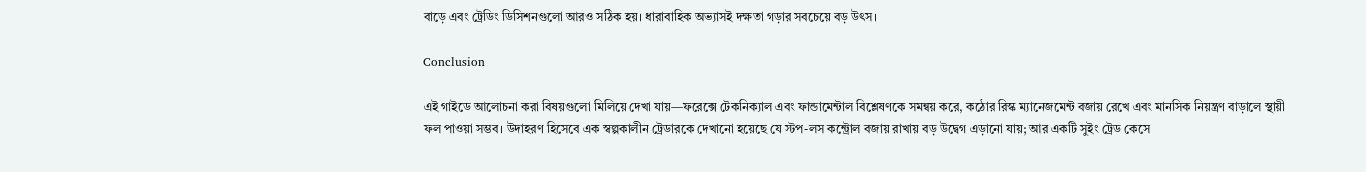বাড়ে এবং ট্রেডিং ডিসিশনগুলো আরও সঠিক হয়। ধারাবাহিক অভ্যাসই দক্ষতা গড়ার সবচেয়ে বড় উৎস।

Conclusion

এই গাইডে আলোচনা করা বিষয়গুলো মিলিয়ে দেখা যায়—ফরেক্সে টেকনিক্যাল এবং ফান্ডামেন্টাল বিশ্লেষণকে সমন্বয় করে, কঠোর রিস্ক ম্যানেজমেন্ট বজায় রেখে এবং মানসিক নিয়ন্ত্রণ বাড়ালে স্থায়ী ফল পাওয়া সম্ভব। উদাহরণ হিসেবে এক স্বল্পকালীন ট্রেডারকে দেখানো হয়েছে যে স্টপ-লস কন্ট্রোল বজায় রাখায় বড় উদ্বেগ এড়ানো যায়; আর একটি সুইং ট্রেড কেসে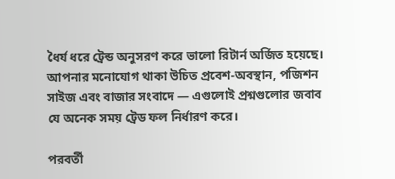ধৈর্য ধরে ট্রেন্ড অনুসরণ করে ভালো রিটার্ন অর্জিত হয়েছে। আপনার মনোযোগ থাকা উচিত প্রবেশ‑অবস্থান, পজিশন সাইজ এবং বাজার সংবাদে — এগুলোই প্রশ্নগুলোর জবাব যে অনেক সময় ট্রেড ফল নির্ধারণ করে।

পরবর্তী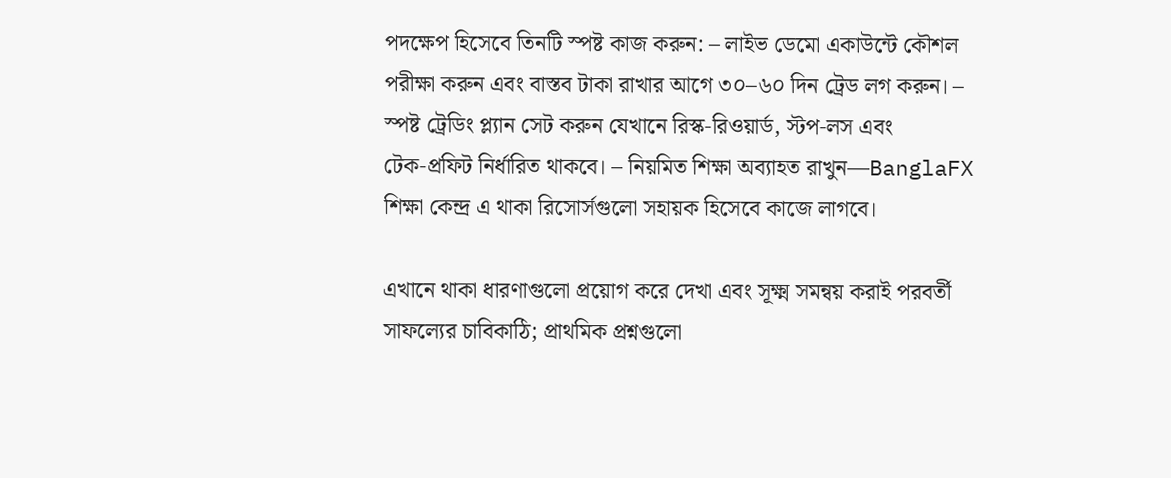পদক্ষেপ হিসেবে তিনটি স্পষ্ট কাজ করুন: – লাইভ ডেমো একাউন্টে কৌশল পরীক্ষা করুন এবং বাস্তব টাকা রাখার আগে ৩০–৬০ দিন ট্রেড লগ করুন। – স্পষ্ট ট্রেডিং প্ল্যান সেট করুন যেখানে রিস্ক‑রিওয়ার্ড, স্টপ‑লস এবং টেক‑প্রফিট নির্ধারিত থাকবে। – নিয়মিত শিক্ষা অব্যাহত রাখুন—BanglaFX শিক্ষা কেন্দ্র এ থাকা রিসোর্সগুলো সহায়ক হিসেবে কাজে লাগবে।

এখানে থাকা ধারণাগুলো প্রয়োগ করে দেখা এবং সূক্ষ্ম সমন্বয় করাই পরবর্তী সাফল্যের চাবিকাঠি; প্রাথমিক প্রশ্নগুলো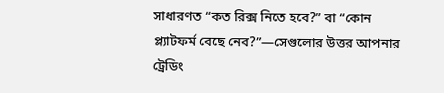সাধারণত “কত রিক্স নিতে হবে?” বা “কোন প্ল্যাটফর্ম বেছে নেব?”—সেগুলোর উত্তর আপনার ট্রেডিং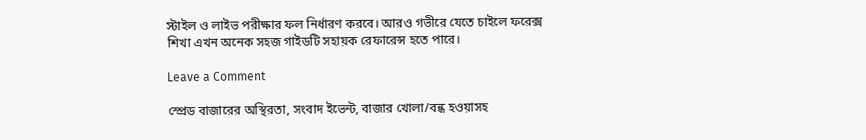স্টাইল ও লাইভ পরীক্ষার ফল নির্ধারণ করবে। আরও গভীরে যেতে চাইলে ফরেক্স শিখা এখন অনেক সহজ গাইডটি সহায়ক রেফারেন্স হতে পারে।

Leave a Comment

স্প্রেড বাজারের অস্থিরতা, সংবাদ ইভেন্ট, বাজার খোলা/বন্ধ হওয়াসহ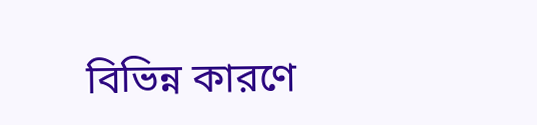বিভিন্ন কারণে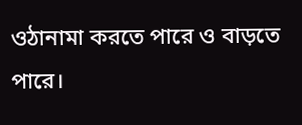ওঠানামা করতে পারে ও বাড়তে পারে।